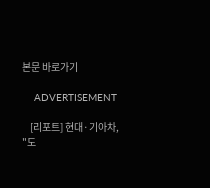본문 바로가기

    ADVERTISEMENT

    [리포트] 현대·기아차, "도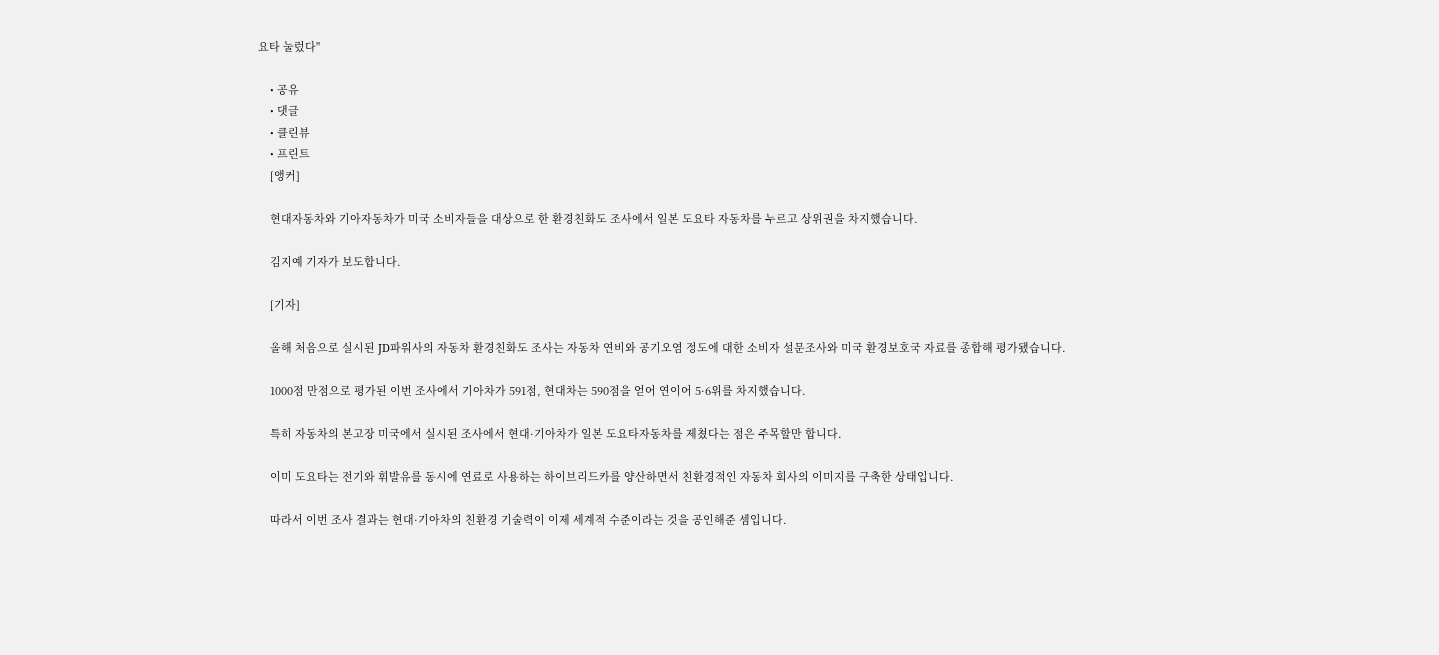요타 눌렀다"

    • 공유
    • 댓글
    • 클린뷰
    • 프린트
    [앵커]

    현대자동차와 기아자동차가 미국 소비자들을 대상으로 한 환경친화도 조사에서 일본 도요타 자동차를 누르고 상위권을 차지했습니다.

    김지예 기자가 보도합니다.

    [기자]

    올해 처음으로 실시된 JD파워사의 자동차 환경친화도 조사는 자동차 연비와 공기오염 정도에 대한 소비자 설문조사와 미국 환경보호국 자료를 종합해 평가됐습니다.

    1000점 만점으로 평가된 이번 조사에서 기아차가 591점, 현대차는 590점을 얻어 연이어 5·6위를 차지했습니다.

    특히 자동차의 본고장 미국에서 실시된 조사에서 현대·기아차가 일본 도요타자동차를 제쳤다는 점은 주목할만 합니다.

    이미 도요타는 전기와 휘발유를 동시에 연료로 사용하는 하이브리드카를 양산하면서 친환경적인 자동차 회사의 이미지를 구축한 상태입니다.

    따라서 이번 조사 결과는 현대·기아차의 친환경 기술력이 이제 세계적 수준이라는 것을 공인해준 셈입니다.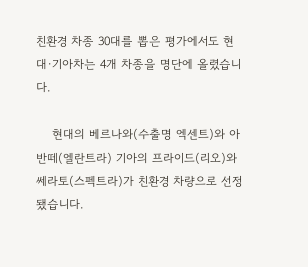친환경 차종 30대를 뽑은 평가에서도 현대·기아차는 4개 차종을 명단에 올렸습니다.

    현대의 베르나와(수출명 엑센트)와 아반떼(엘란트라) 기아의 프라이드(리오)와 쎄라토(스펙트라)가 친환경 차량으로 선정됐습니다.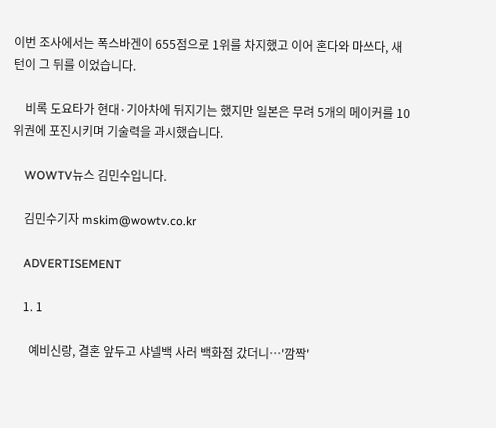이번 조사에서는 폭스바겐이 655점으로 1위를 차지했고 이어 혼다와 마쓰다, 새턴이 그 뒤를 이었습니다.

    비록 도요타가 현대·기아차에 뒤지기는 했지만 일본은 무려 5개의 메이커를 10위권에 포진시키며 기술력을 과시했습니다.

    WOWTV뉴스 김민수입니다.

    김민수기자 mskim@wowtv.co.kr

    ADVERTISEMENT

    1. 1

      예비신랑, 결혼 앞두고 샤넬백 사러 백화점 갔더니…'깜짝'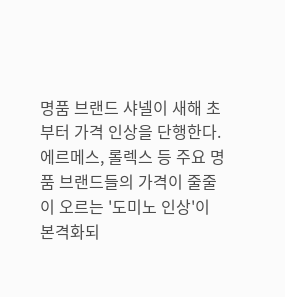명품 브랜드 샤넬이 새해 초부터 가격 인상을 단행한다. 에르메스, 롤렉스 등 주요 명품 브랜드들의 가격이 줄줄이 오르는 '도미노 인상'이 본격화되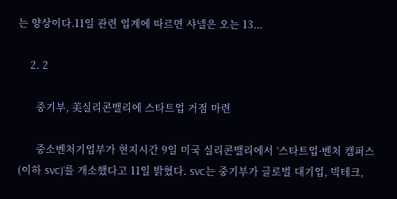는 양상이다.11일 관련 업계에 따르면 샤넬은 오는 13...

    2. 2

      중기부, 美실리콘밸리에 스타트업 거점 마련

      중소벤처기업부가 현지시간 9일 미국 실리콘밸리에서 ‘스타트업·벤처 캠퍼스(이하 SVC)’를 개소했다고 11일 밝혔다. SVC는 중기부가 글로벌 대기업, 빅테크,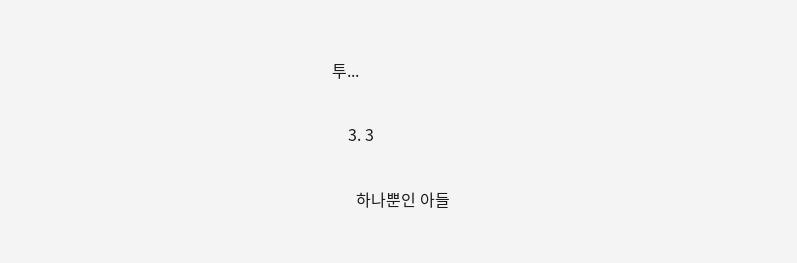투...

    3. 3

      하나뿐인 아들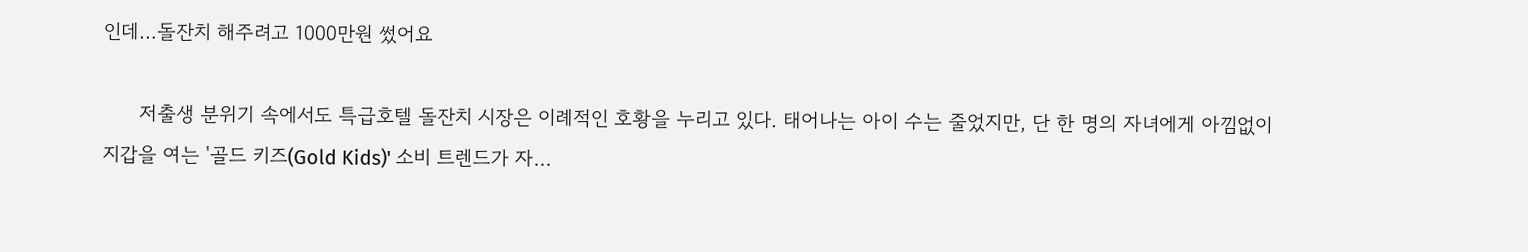인데…돌잔치 해주려고 1000만원 썼어요

      저출생 분위기 속에서도 특급호텔 돌잔치 시장은 이례적인 호황을 누리고 있다. 태어나는 아이 수는 줄었지만, 단 한 명의 자녀에게 아낌없이 지갑을 여는 '골드 키즈(Gold Kids)' 소비 트렌드가 자...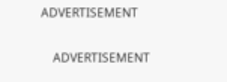ADVERTISEMENT

    ADVERTISEMENT